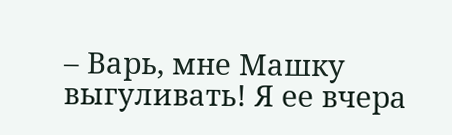– Варь, мне Машку выгуливать! Я ее вчера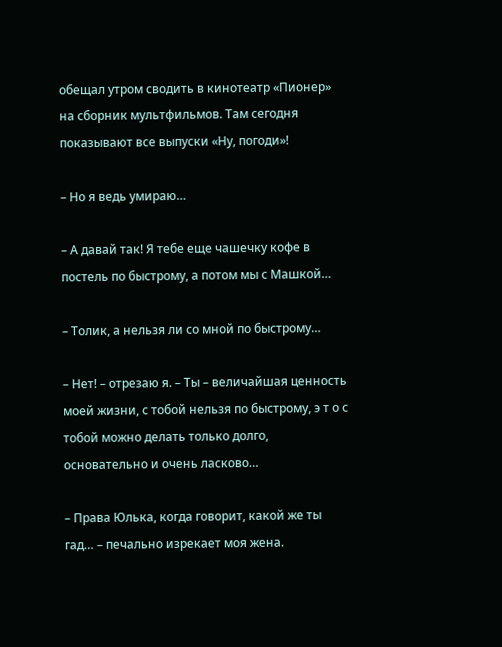обещал утром сводить в кинотеатр «Пионер» на сборник мультфильмов. Там сегодня показывают все выпуски «Ну, погоди»!

– Но я ведь умираю…

– А давай так! Я тебе еще чашечку кофе в постель по быстрому, а потом мы с Машкой…

– Толик, а нельзя ли со мной по быстрому…

– Нет! – отрезаю я. – Ты – величайшая ценность моей жизни, с тобой нельзя по быстрому, э т о с тобой можно делать только долго, основательно и очень ласково…

– Права Юлька, когда говорит, какой же ты гад… – печально изрекает моя жена.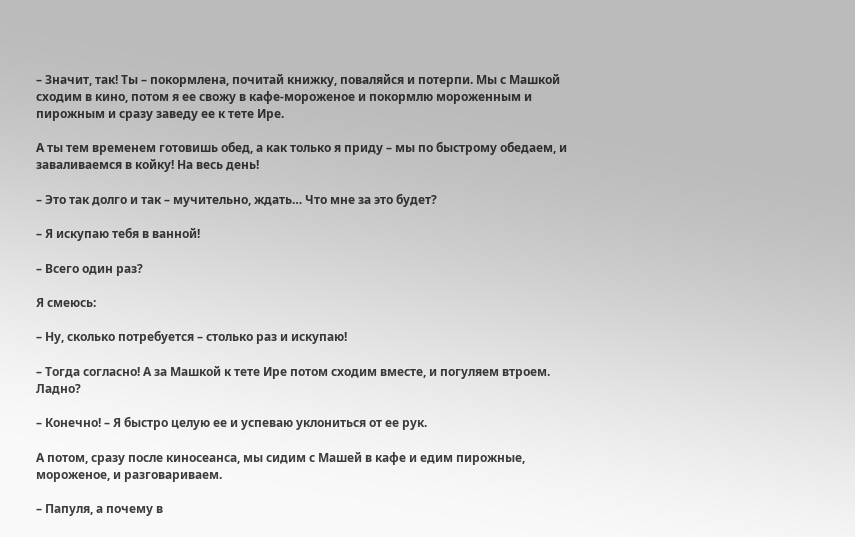– Значит, так! Ты – покормлена, почитай книжку, поваляйся и потерпи. Мы с Машкой сходим в кино, потом я ее свожу в кафе-мороженое и покормлю мороженным и пирожным и сразу заведу ее к тете Ире.

А ты тем временем готовишь обед, а как только я приду – мы по быстрому обедаем, и заваливаемся в койку! На весь день!

– Это так долго и так – мучительно, ждать… Что мне за это будет?

– Я искупаю тебя в ванной!

– Всего один раз?

Я смеюсь:

– Ну, сколько потребуется – столько раз и искупаю!

– Тогда согласно! А за Машкой к тете Ире потом сходим вместе, и погуляем втроем. Ладно?

– Конечно! – Я быстро целую ее и успеваю уклониться от ее рук.

А потом, сразу после киносеанса, мы сидим с Машей в кафе и едим пирожные, мороженое, и разговариваем.

– Папуля, а почему в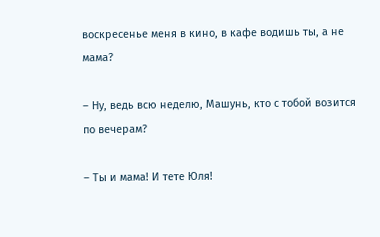воскресенье меня в кино, в кафе водишь ты, а не мама?

– Ну, ведь всю неделю, Машунь, кто с тобой возится по вечерам?

– Ты и мама! И тете Юля!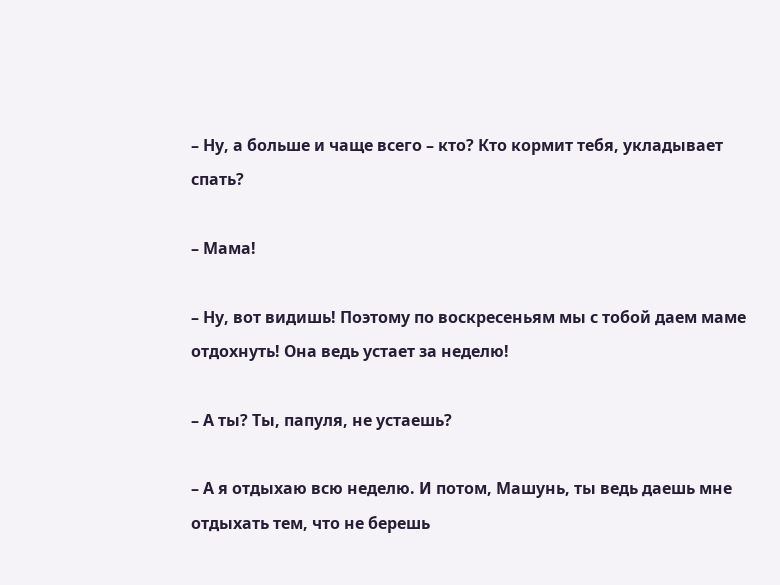– Ну, а больше и чаще всего – кто? Кто кормит тебя, укладывает спать?

– Мама!

– Ну, вот видишь! Поэтому по воскресеньям мы с тобой даем маме отдохнуть! Она ведь устает за неделю!

– А ты? Ты, папуля, не устаешь?

– А я отдыхаю всю неделю. И потом, Машунь, ты ведь даешь мне отдыхать тем, что не берешь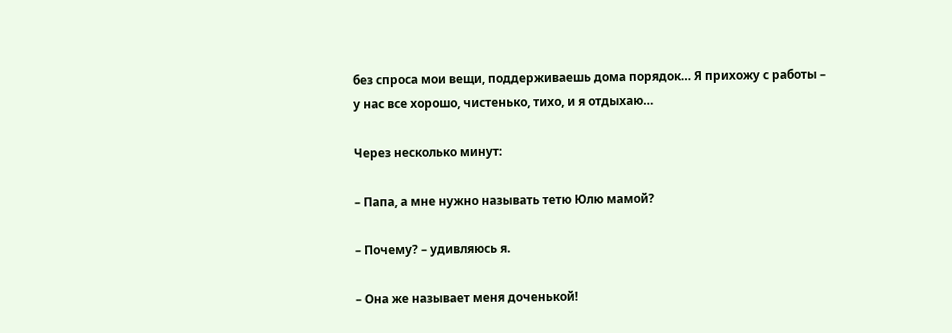без спроса мои вещи, поддерживаешь дома порядок… Я прихожу с работы – у нас все хорошо, чистенько, тихо, и я отдыхаю…

Через несколько минут:

– Папа, а мне нужно называть тетю Юлю мамой?

– Почему? – удивляюсь я.

– Она же называет меня доченькой!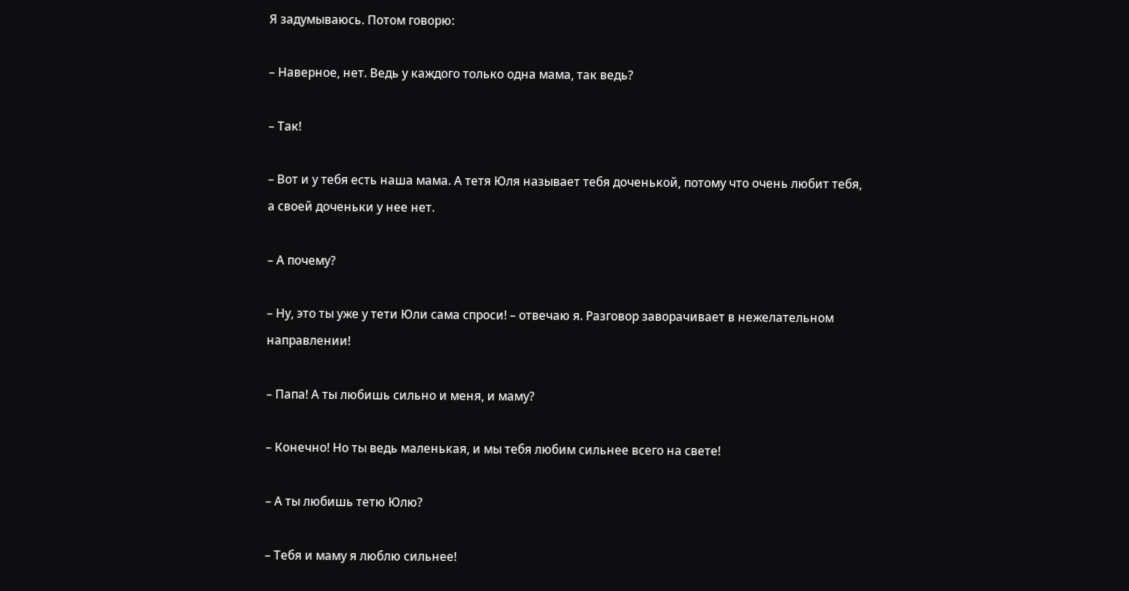Я задумываюсь. Потом говорю:

– Наверное, нет. Ведь у каждого только одна мама, так ведь?

– Так!

– Вот и у тебя есть наша мама. А тетя Юля называет тебя доченькой, потому что очень любит тебя, а своей доченьки у нее нет.

– А почему?

– Ну, это ты уже у тети Юли сама спроси! – отвечаю я. Разговор заворачивает в нежелательном направлении!

– Папа! А ты любишь сильно и меня, и маму?

– Конечно! Но ты ведь маленькая, и мы тебя любим сильнее всего на свете!

– А ты любишь тетю Юлю?

– Тебя и маму я люблю сильнее!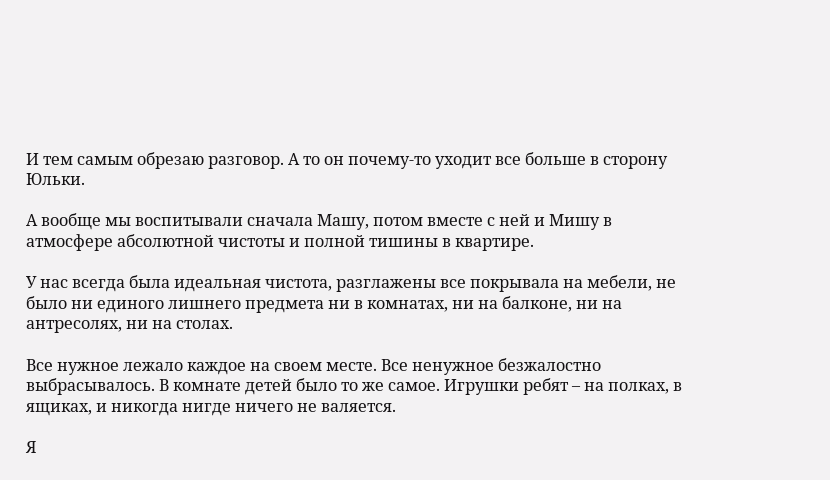И тем самым обрезаю разговор. А то он почему-то уходит все больше в сторону Юльки.

А вообще мы воспитывали сначала Машу, потом вместе с ней и Мишу в атмосфере абсолютной чистоты и полной тишины в квартире.

У нас всегда была идеальная чистота, разглажены все покрывала на мебели, не было ни единого лишнего предмета ни в комнатах, ни на балконе, ни на антресолях, ни на столах.

Все нужное лежало каждое на своем месте. Все ненужное безжалостно выбрасывалось. В комнате детей было то же самое. Игрушки ребят – на полках, в ящиках, и никогда нигде ничего не валяется.

Я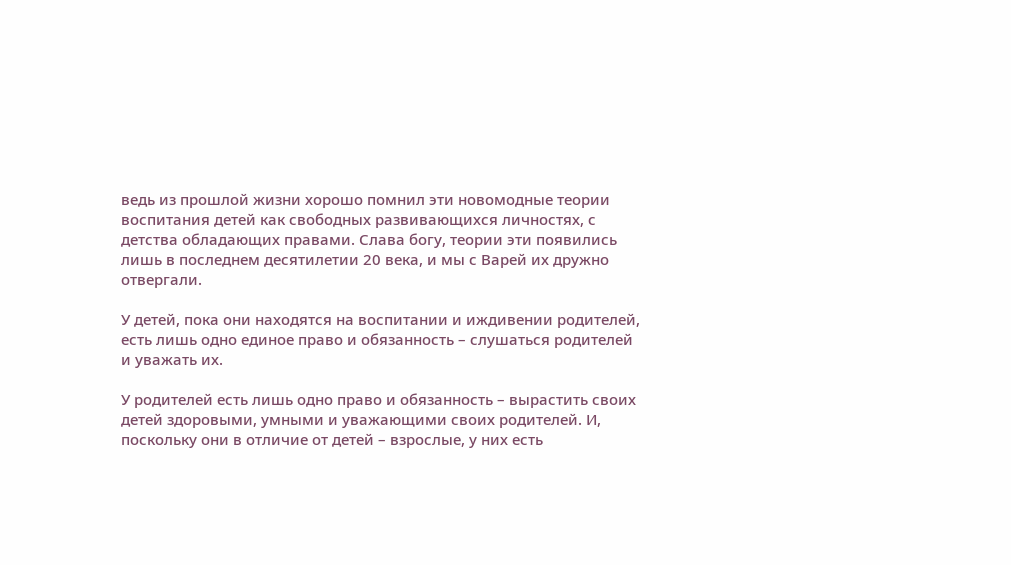ведь из прошлой жизни хорошо помнил эти новомодные теории воспитания детей как свободных развивающихся личностях, с детства обладающих правами. Слава богу, теории эти появились лишь в последнем десятилетии 20 века, и мы с Варей их дружно отвергали.

У детей, пока они находятся на воспитании и иждивении родителей, есть лишь одно единое право и обязанность – слушаться родителей и уважать их.

У родителей есть лишь одно право и обязанность – вырастить своих детей здоровыми, умными и уважающими своих родителей. И, поскольку они в отличие от детей – взрослые, у них есть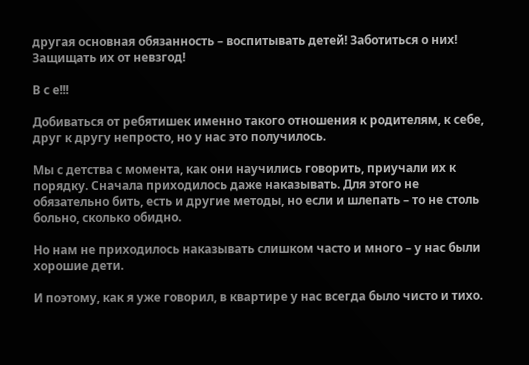другая основная обязанность – воспитывать детей! Заботиться о них! Защищать их от невзгод!

В с е!!!

Добиваться от ребятишек именно такого отношения к родителям, к себе, друг к другу непросто, но у нас это получилось.

Мы с детства с момента, как они научились говорить, приучали их к порядку. Сначала приходилось даже наказывать. Для этого не обязательно бить, есть и другие методы, но если и шлепать – то не столь больно, сколько обидно.

Но нам не приходилось наказывать слишком часто и много – у нас были хорошие дети.

И поэтому, как я уже говорил, в квартире у нас всегда было чисто и тихо.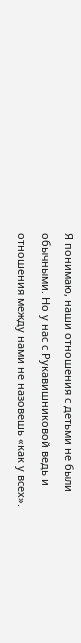Я понимаю, наши отношения с детьми не были обычными. Но у нас с Рукавишниковой ведь и отношения между нами не назовешь «как у всех».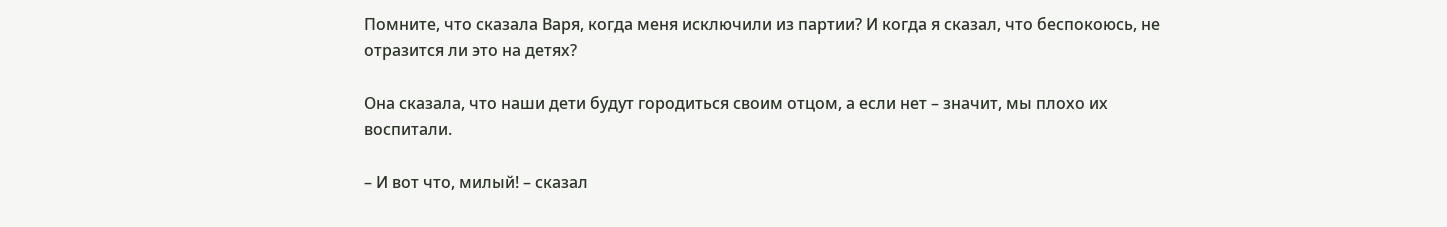Помните, что сказала Варя, когда меня исключили из партии? И когда я сказал, что беспокоюсь, не отразится ли это на детях?

Она сказала, что наши дети будут городиться своим отцом, а если нет – значит, мы плохо их воспитали.

– И вот что, милый! – сказал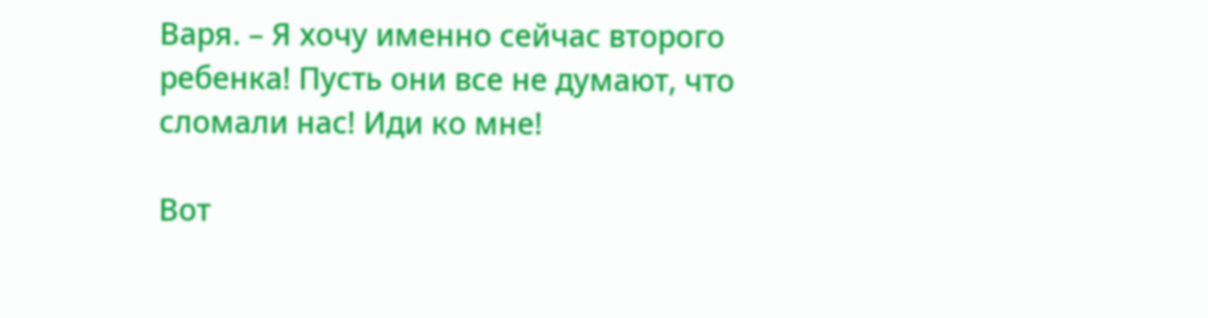Варя. – Я хочу именно сейчас второго ребенка! Пусть они все не думают, что сломали нас! Иди ко мне!

Вот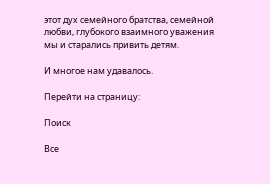этот дух семейного братства, семейной любви, глубокого взаимного уважения мы и старались привить детям.

И многое нам удавалось.

Перейти на страницу:

Поиск

Все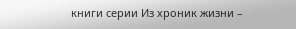книги серии Из хроник жизни –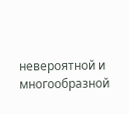невероятной и многообразной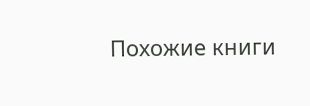Похожие книги